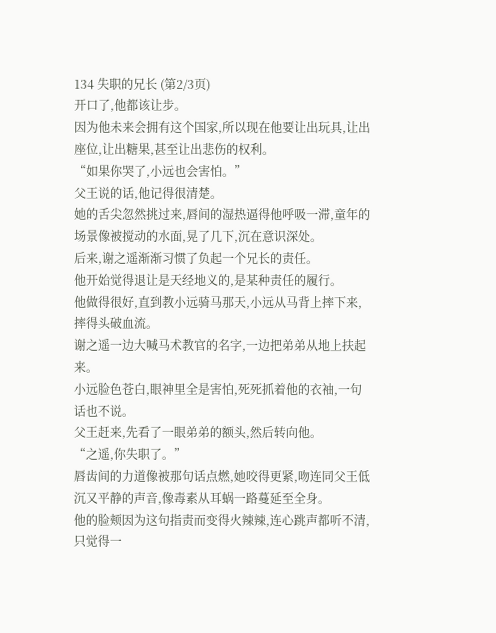134 失职的兄长 (第2/3页)
开口了,他都该让步。
因为他未来会拥有这个国家,所以现在他要让出玩具,让出座位,让出糖果,甚至让出悲伤的权利。
“如果你哭了,小远也会害怕。”
父王说的话,他记得很清楚。
她的舌尖忽然挑过来,唇间的湿热逼得他呼吸一滞,童年的场景像被搅动的水面,晃了几下,沉在意识深处。
后来,谢之遥渐渐习惯了负起一个兄长的责任。
他开始觉得退让是天经地义的,是某种责任的履行。
他做得很好,直到教小远骑马那天,小远从马背上摔下来,摔得头破血流。
谢之遥一边大喊马术教官的名字,一边把弟弟从地上扶起来。
小远脸色苍白,眼神里全是害怕,死死抓着他的衣袖,一句话也不说。
父王赶来,先看了一眼弟弟的额头,然后转向他。
“之遥,你失职了。”
唇齿间的力道像被那句话点燃,她咬得更紧,吻连同父王低沉又平静的声音,像毒素从耳蜗一路蔓延至全身。
他的脸颊因为这句指责而变得火辣辣,连心跳声都听不清,只觉得一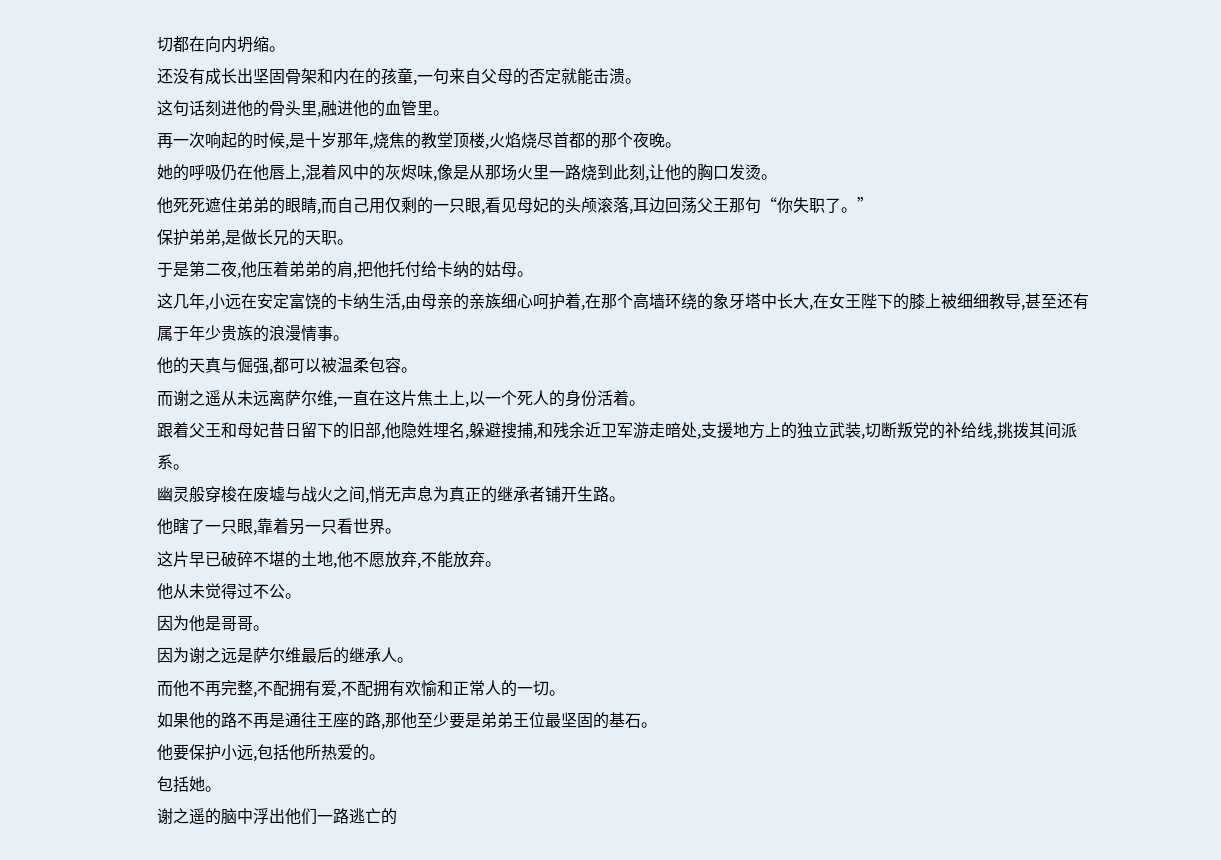切都在向内坍缩。
还没有成长出坚固骨架和内在的孩童,一句来自父母的否定就能击溃。
这句话刻进他的骨头里,融进他的血管里。
再一次响起的时候,是十岁那年,烧焦的教堂顶楼,火焰烧尽首都的那个夜晚。
她的呼吸仍在他唇上,混着风中的灰烬味,像是从那场火里一路烧到此刻,让他的胸口发烫。
他死死遮住弟弟的眼睛,而自己用仅剩的一只眼,看见母妃的头颅滚落,耳边回荡父王那句“你失职了。”
保护弟弟,是做长兄的天职。
于是第二夜,他压着弟弟的肩,把他托付给卡纳的姑母。
这几年,小远在安定富饶的卡纳生活,由母亲的亲族细心呵护着,在那个高墙环绕的象牙塔中长大,在女王陛下的膝上被细细教导,甚至还有属于年少贵族的浪漫情事。
他的天真与倔强,都可以被温柔包容。
而谢之遥从未远离萨尔维,一直在这片焦土上,以一个死人的身份活着。
跟着父王和母妃昔日留下的旧部,他隐姓埋名,躲避搜捕,和残余近卫军游走暗处,支援地方上的独立武装,切断叛党的补给线,挑拨其间派系。
幽灵般穿梭在废墟与战火之间,悄无声息为真正的继承者铺开生路。
他瞎了一只眼,靠着另一只看世界。
这片早已破碎不堪的土地,他不愿放弃,不能放弃。
他从未觉得过不公。
因为他是哥哥。
因为谢之远是萨尔维最后的继承人。
而他不再完整,不配拥有爱,不配拥有欢愉和正常人的一切。
如果他的路不再是通往王座的路,那他至少要是弟弟王位最坚固的基石。
他要保护小远,包括他所热爱的。
包括她。
谢之遥的脑中浮出他们一路逃亡的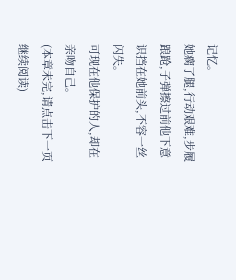记忆。
她瘸了腿,行动艰难,步履踉跄,子弹擦过前他下意识挡在她前头,不容一丝闪失。
可现在他保护的人,却在亲吻自己。
(本章未完,请点击下一页继续阅读)